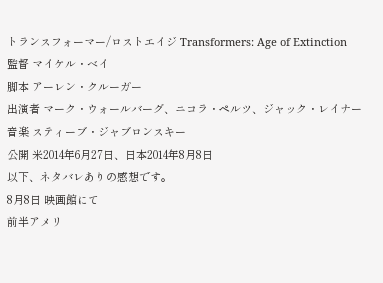トランスフォーマー/ロストエイジ Transformers: Age of Extinction
監督 マイケル・ベイ
脚本 アーレン・クルーガー
出演者 マーク・ウォールバーグ、ニコラ・ペルツ、ジャック・レイナー
音楽 スティーブ・ジャブロンスキー
公開 米2014年6月27日、日本2014年8月8日
以下、ネタバレありの感想です。
8月8日 映画館にて
前半アメリ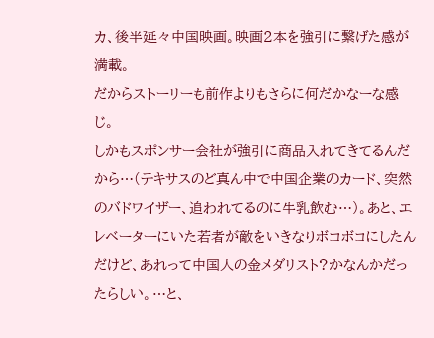カ、後半延々中国映画。映画2本を強引に繋げた感が満載。
だからストーリーも前作よりもさらに何だかなーな感じ。
しかもスポンサー会社が強引に商品入れてきてるんだから…(テキサスのど真ん中で中国企業のカード、突然のバドワイザー、追われてるのに牛乳飲む…)。あと、エレベーターにいた若者が敵をいきなりボコボコにしたんだけど、あれって中国人の金メダリスト?かなんかだったらしい。…と、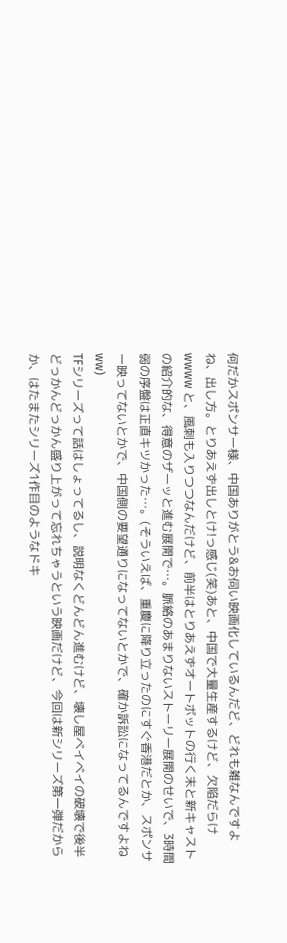何だかスポンサー様、中国ありがとう&お伺い映画化しているんだど、どれも雑なんですよね、出し方。とりあえず出しとけ!っ感じ(笑)あと、中国で大量生産するけど、欠陥だらけwwww と、風刺も入りつつなんだけど、前半はとりあえずオートボットの行く末と新キャストの紹介的な、得意のザーッと進む展開で…。脈絡のあまりないストーリー展開のせいで、3時間弱の序盤は正直キツかった…。(そういえば、重慶に降り立ったのにすぐ香港だとか、スポンサー映ってないとかで、中国側の要望通りになってないとかで、確か訴訟になってるんですよねww)
TFシリーズって話はしょってるし、説明なくどんどん進むけど、壊し屋ベイベイの破壊で後半どっかんどっかん盛り上がって忘れちゃうという映画だけど、今回は新シリーズ第一弾だからか、はたまたシリーズ1作目のようなドキ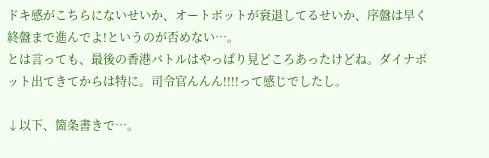ドキ感がこちらにないせいか、オートボットが衰退してるせいか、序盤は早く終盤まで進んでよ!というのが否めない…。
とは言っても、最後の香港バトルはやっぱり見どころあったけどね。ダイナボット出てきてからは特に。司令官んんん!!!!って感じでしたし。

↓以下、箇条書きで…。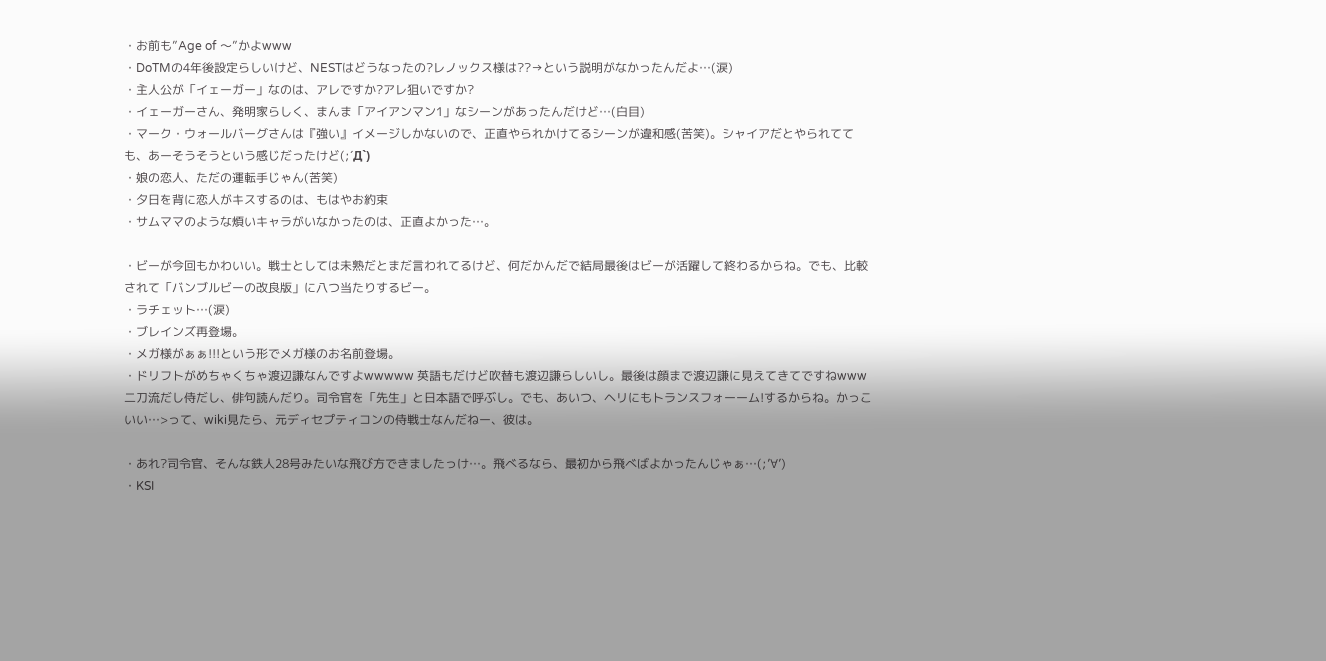・お前も”Age of 〜”かよwww
・DoTMの4年後設定らしいけど、NESTはどうなったの?レノックス様は??→という説明がなかったんだよ…(涙)
・主人公が「イェーガー」なのは、アレですか?アレ狙いですか?
・イェーガーさん、発明家らしく、まんま「アイアンマン1」なシーンがあったんだけど…(白目)
・マーク・ウォールバーグさんは『強い』イメージしかないので、正直やられかけてるシーンが違和感(苦笑)。シャイアだとやられてても、あーそうそうという感じだったけど(;´Д`)
・娘の恋人、ただの運転手じゃん(苦笑)
・夕日を背に恋人がキスするのは、もはやお約束
・サムママのような煩いキャラがいなかったのは、正直よかった…。

・ビーが今回もかわいい。戦士としては未熟だとまだ言われてるけど、何だかんだで結局最後はビーが活躍して終わるからね。でも、比較されて「バンブルビーの改良版」に八つ当たりするビー。
・ラチェット…(涙)
・ブレインズ再登場。
・メガ様がぁぁ!!!という形でメガ様のお名前登場。
・ドリフトがめちゃくちゃ渡辺謙なんですよwwwww 英語もだけど吹替も渡辺謙らしいし。最後は顔まで渡辺謙に見えてきてですねwww 二刀流だし侍だし、俳句読んだり。司令官を「先生」と日本語で呼ぶし。でも、あいつ、ヘリにもトランスフォーーム!するからね。かっこいい…>って、wiki見たら、元ディセプティコンの侍戦士なんだねー、彼は。

・あれ?司令官、そんな鉄人28号みたいな飛び方できましたっけ…。飛べるなら、最初から飛べばよかったんじゃぁ…(;’∀’)
・KSI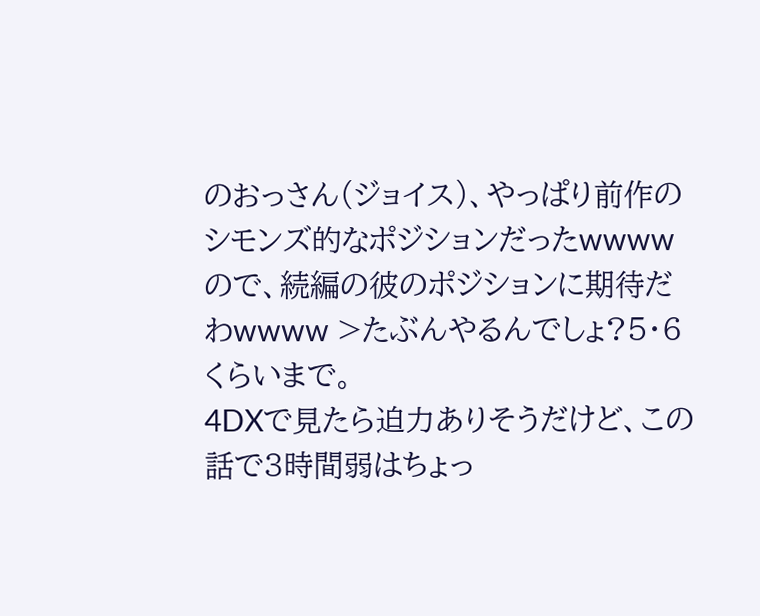のおっさん(ジョイス)、やっぱり前作のシモンズ的なポジションだったwwww ので、続編の彼のポジションに期待だわwwww >たぶんやるんでしょ?5・6くらいまで。
4DXで見たら迫力ありそうだけど、この話で3時間弱はちょっ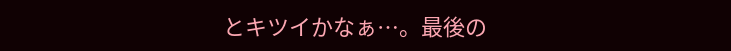とキツイかなぁ…。最後の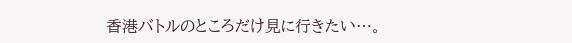香港バトルのところだけ見に行きたい…。